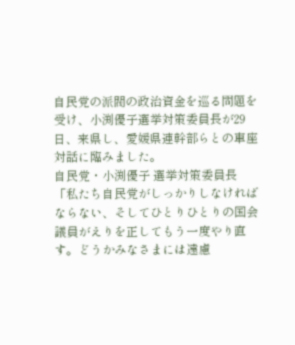自民党の派閥の政治資金を巡る問題を受け、小渕優子選挙対策委員長が29日、来県し、愛媛県連幹部らとの車座対話に臨みました。
自民党・小渕優子 選挙対策委員長
「私たち自民党がしっかりしなければならない、そしてひとりひとりの国会議員がえりを正してもう一度やり直す。どうかみなさまには遠慮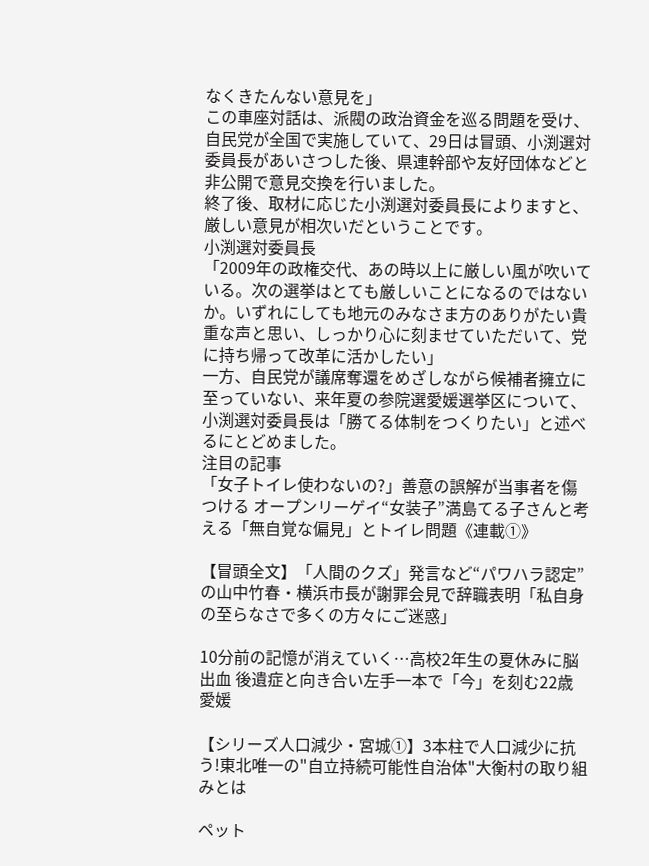なくきたんない意見を」
この車座対話は、派閥の政治資金を巡る問題を受け、自民党が全国で実施していて、29日は冒頭、小渕選対委員長があいさつした後、県連幹部や友好団体などと非公開で意見交換を行いました。
終了後、取材に応じた小渕選対委員長によりますと、厳しい意見が相次いだということです。
小渕選対委員長
「2009年の政権交代、あの時以上に厳しい風が吹いている。次の選挙はとても厳しいことになるのではないか。いずれにしても地元のみなさま方のありがたい貴重な声と思い、しっかり心に刻ませていただいて、党に持ち帰って改革に活かしたい」
一方、自民党が議席奪還をめざしながら候補者擁立に至っていない、来年夏の参院選愛媛選挙区について、小渕選対委員長は「勝てる体制をつくりたい」と述べるにとどめました。
注目の記事
「女子トイレ使わないの?」善意の誤解が当事者を傷つける オープンリーゲイ“女装子”満島てる子さんと考える「無自覚な偏見」とトイレ問題《連載①》

【冒頭全文】「人間のクズ」発言など“パワハラ認定”の山中竹春・横浜市長が謝罪会見で辞職表明「私自身の至らなさで多くの方々にご迷惑」

10分前の記憶が消えていく…高校2年生の夏休みに脳出血 後遺症と向き合い左手一本で「今」を刻む22歳 愛媛

【シリーズ人口減少・宮城①】3本柱で人口減少に抗う!東北唯一の"自立持続可能性自治体"大衡村の取り組みとは

ペット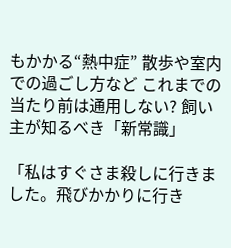もかかる“熱中症” 散歩や室内での過ごし方など これまでの当たり前は通用しない? 飼い主が知るべき「新常識」

「私はすぐさま殺しに行きました。飛びかかりに行き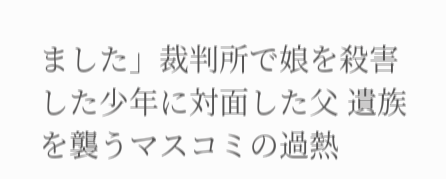ました」裁判所で娘を殺害した少年に対面した父 遺族を襲うマスコミの過熱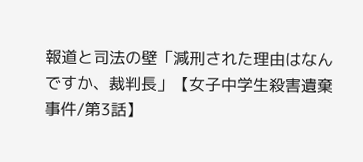報道と司法の壁「減刑された理由はなんですか、裁判長」【女子中学生殺害遺棄事件/第3話】